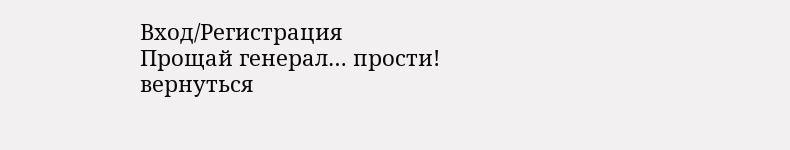Вход/Регистрация
Прощай генерал… прости!
вернуться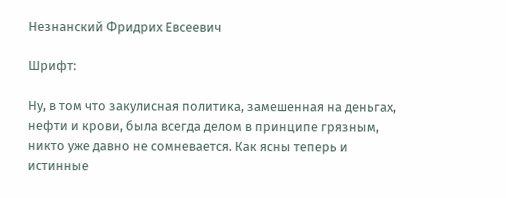Незнанский Фридрих Евсеевич

Шрифт:

Ну, в том что закулисная политика, замешенная на деньгах, нефти и крови, была всегда делом в принципе грязным, никто уже давно не сомневается. Как ясны теперь и истинные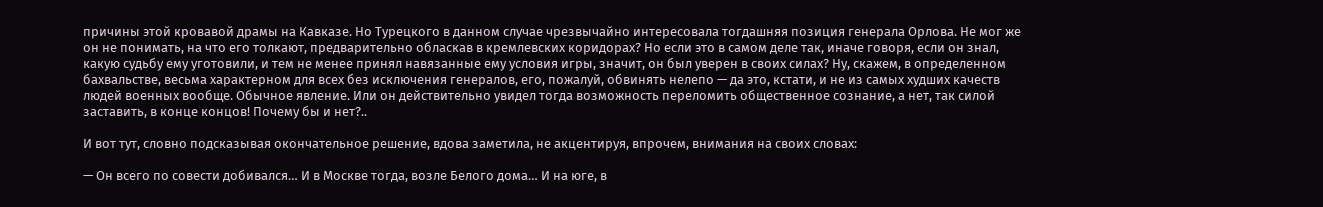причины этой кровавой драмы на Кавказе. Но Турецкого в данном случае чрезвычайно интересовала тогдашняя позиция генерала Орлова. Не мог же он не понимать, на что его толкают, предварительно обласкав в кремлевских коридорах? Но если это в самом деле так, иначе говоря, если он знал, какую судьбу ему уготовили, и тем не менее принял навязанные ему условия игры, значит, он был уверен в своих силах? Ну, скажем, в определенном бахвальстве, весьма характерном для всех без исключения генералов, его, пожалуй, обвинять нелепо — да это, кстати, и не из самых худших качеств людей военных вообще. Обычное явление. Или он действительно увидел тогда возможность переломить общественное сознание, а нет, так силой заставить, в конце концов! Почему бы и нет?..

И вот тут, словно подсказывая окончательное решение, вдова заметила, не акцентируя, впрочем, внимания на своих словах:

— Он всего по совести добивался… И в Москве тогда, возле Белого дома… И на юге, в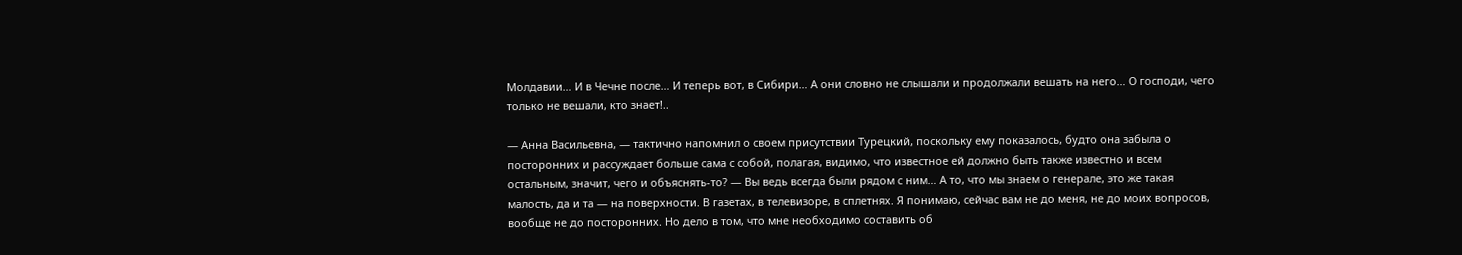Молдавии… И в Чечне после… И теперь вот, в Сибири… А они словно не слышали и продолжали вешать на него… О господи, чего только не вешали, кто знает!..

— Анна Васильевна, — тактично напомнил о своем присутствии Турецкий, поскольку ему показалось, будто она забыла о посторонних и рассуждает больше сама с собой, полагая, видимо, что известное ей должно быть также известно и всем остальным, значит, чего и объяснять-то? — Вы ведь всегда были рядом с ним… А то, что мы знаем о генерале, это же такая малость, да и та — на поверхности. В газетах, в телевизоре, в сплетнях. Я понимаю, сейчас вам не до меня, не до моих вопросов, вообще не до посторонних. Но дело в том, что мне необходимо составить об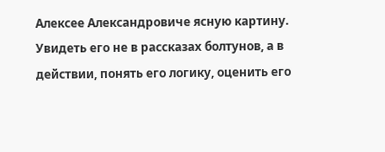Алексее Александровиче ясную картину. Увидеть его не в рассказах болтунов, а в действии, понять его логику, оценить его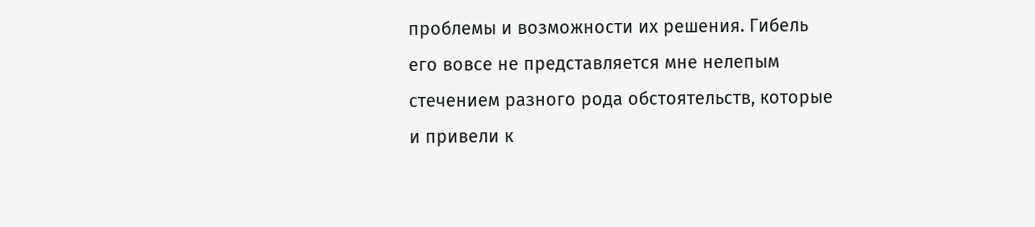проблемы и возможности их решения. Гибель его вовсе не представляется мне нелепым стечением разного рода обстоятельств, которые и привели к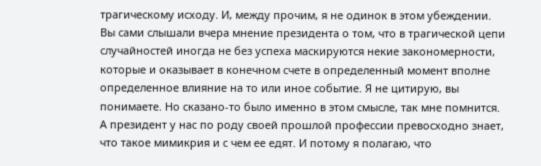трагическому исходу. И, между прочим, я не одинок в этом убеждении. Вы сами слышали вчера мнение президента о том, что в трагической цепи случайностей иногда не без успеха маскируются некие закономерности, которые и оказывает в конечном счете в определенный момент вполне определенное влияние на то или иное событие. Я не цитирую, вы понимаете. Но сказано-то было именно в этом смысле, так мне помнится. А президент у нас по роду своей прошлой профессии превосходно знает, что такое мимикрия и с чем ее едят. И потому я полагаю, что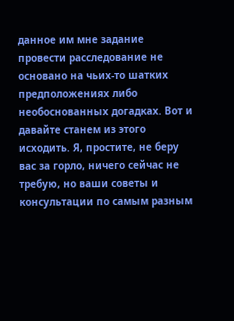данное им мне задание провести расследование не основано на чьих-то шатких предположениях либо необоснованных догадках. Вот и давайте станем из этого исходить. Я, простите, не беру вас за горло, ничего сейчас не требую, но ваши советы и консультации по самым разным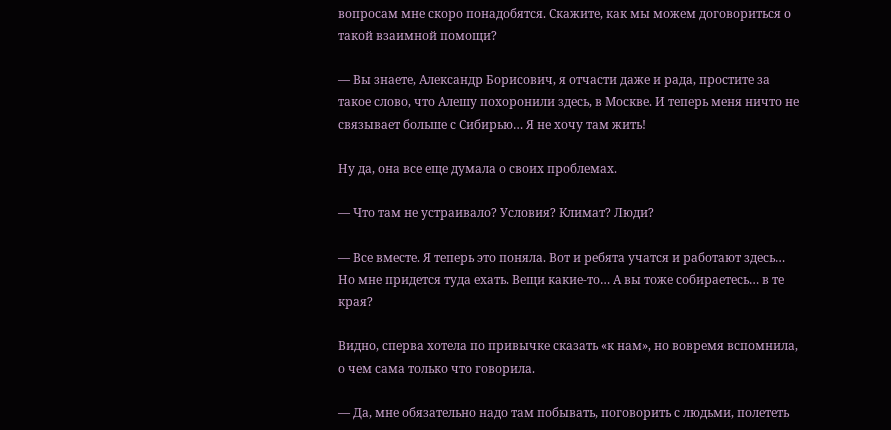вопросам мне скоро понадобятся. Скажите, как мы можем договориться о такой взаимной помощи?

— Вы знаете, Александр Борисович, я отчасти даже и рада, простите за такое слово, что Алешу похоронили здесь, в Москве. И теперь меня ничто не связывает больше с Сибирью… Я не хочу там жить!

Ну да, она все еще думала о своих проблемах.

— Что там не устраивало? Условия? Климат? Люди?

— Все вместе. Я теперь это поняла. Вот и ребята учатся и работают здесь… Но мне придется туда ехать. Вещи какие-то… А вы тоже собираетесь… в те края?

Видно, сперва хотела по привычке сказать «к нам», но вовремя вспомнила, о чем сама только что говорила.

— Да, мне обязательно надо там побывать, поговорить с людьми, полететь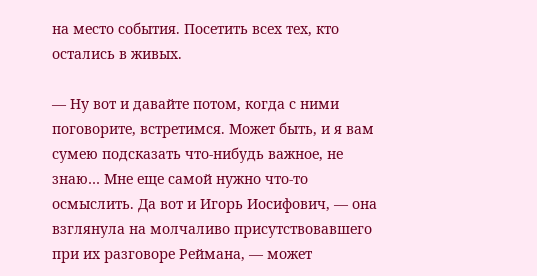на место события. Посетить всех тех, кто остались в живых.

— Ну вот и давайте потом, когда с ними поговорите, встретимся. Может быть, и я вам сумею подсказать что-нибудь важное, не знаю… Мне еще самой нужно что-то осмыслить. Да вот и Игорь Иосифович, — она взглянула на молчаливо присутствовавшего при их разговоре Реймана, — может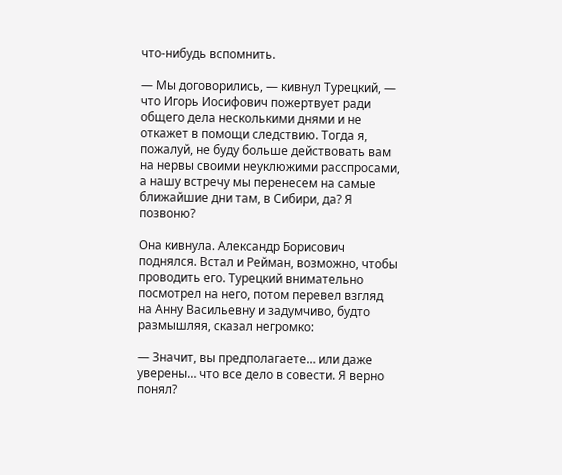что-нибудь вспомнить.

— Мы договорились, — кивнул Турецкий, — что Игорь Иосифович пожертвует ради общего дела несколькими днями и не откажет в помощи следствию. Тогда я, пожалуй, не буду больше действовать вам на нервы своими неуклюжими расспросами, а нашу встречу мы перенесем на самые ближайшие дни там, в Сибири, да? Я позвоню?

Она кивнула. Александр Борисович поднялся. Встал и Рейман, возможно, чтобы проводить его. Турецкий внимательно посмотрел на него, потом перевел взгляд на Анну Васильевну и задумчиво, будто размышляя, сказал негромко:

— Значит, вы предполагаете… или даже уверены… что все дело в совести. Я верно понял?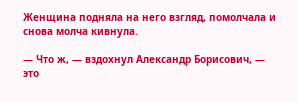Женщина подняла на него взгляд, помолчала и снова молча кивнула.

— Что ж, — вздохнул Александр Борисович, — это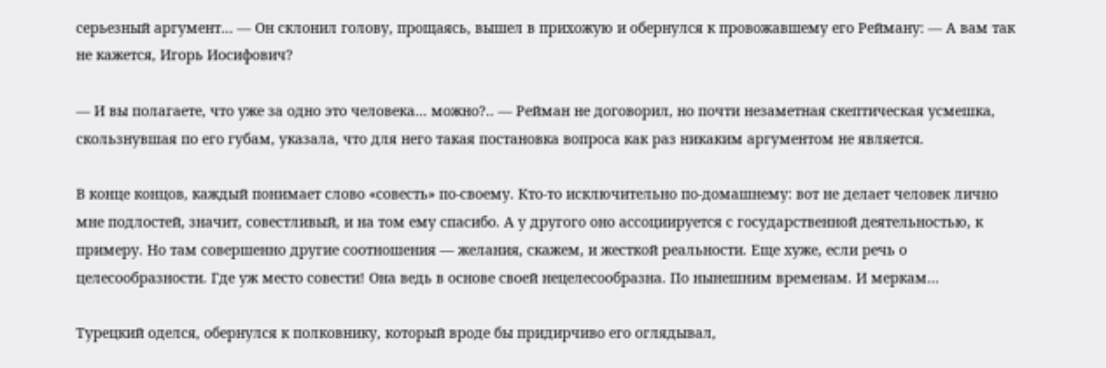серьезный аргумент… — Он склонил голову, прощаясь, вышел в прихожую и обернулся к провожавшему его Рейману: — А вам так не кажется, Игорь Иосифович?

— И вы полагаете, что уже за одно это человека… можно?.. — Рейман не договорил, но почти незаметная скептическая усмешка, скользнувшая по его губам, указала, что для него такая постановка вопроса как раз никаким аргументом не является.

В конце концов, каждый понимает слово «совесть» по-своему. Кто-то исключительно по-домашнему: вот не делает человек лично мне подлостей, значит, совестливый, и на том ему спасибо. А у другого оно ассоциируется с государственной деятельностью, к примеру. Но там совершенно другие соотношения — желания, скажем, и жесткой реальности. Еще хуже, если речь о целесообразности. Где уж место совести! Она ведь в основе своей нецелесообразна. По нынешним временам. И меркам…

Турецкий оделся, обернулся к полковнику, который вроде бы придирчиво его оглядывал,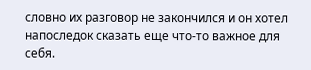словно их разговор не закончился и он хотел напоследок сказать еще что-то важное для себя.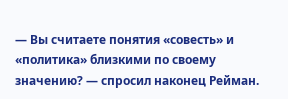— Вы считаете понятия «совесть» и «политика» близкими по своему значению? — спросил наконец Рейман.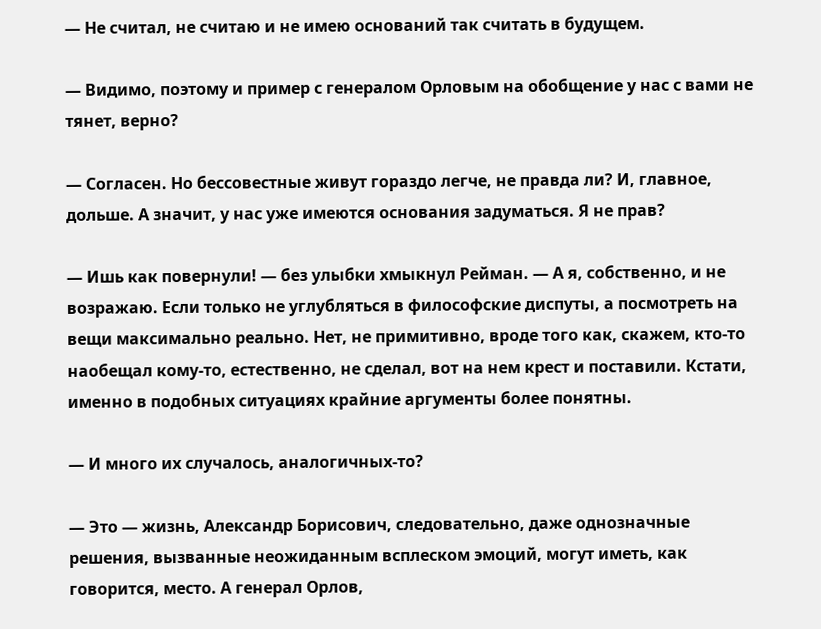— Не считал, не считаю и не имею оснований так считать в будущем.

— Видимо, поэтому и пример с генералом Орловым на обобщение у нас с вами не тянет, верно?

— Согласен. Но бессовестные живут гораздо легче, не правда ли? И, главное, дольше. А значит, у нас уже имеются основания задуматься. Я не прав?

— Ишь как повернули! — без улыбки хмыкнул Рейман. — А я, собственно, и не возражаю. Если только не углубляться в философские диспуты, а посмотреть на вещи максимально реально. Нет, не примитивно, вроде того как, скажем, кто-то наобещал кому-то, естественно, не сделал, вот на нем крест и поставили. Кстати, именно в подобных ситуациях крайние аргументы более понятны.

— И много их случалось, аналогичных-то?

— Это — жизнь, Александр Борисович, следовательно, даже однозначные решения, вызванные неожиданным всплеском эмоций, могут иметь, как говорится, место. А генерал Орлов,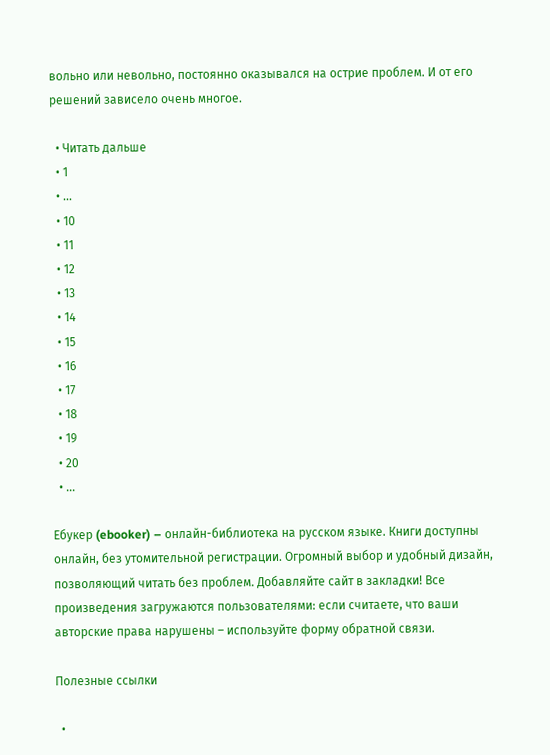вольно или невольно, постоянно оказывался на острие проблем. И от его решений зависело очень многое.

  • Читать дальше
  • 1
  • ...
  • 10
  • 11
  • 12
  • 13
  • 14
  • 15
  • 16
  • 17
  • 18
  • 19
  • 20
  • ...

Ебукер (ebooker) – онлайн-библиотека на русском языке. Книги доступны онлайн, без утомительной регистрации. Огромный выбор и удобный дизайн, позволяющий читать без проблем. Добавляйте сайт в закладки! Все произведения загружаются пользователями: если считаете, что ваши авторские права нарушены – используйте форму обратной связи.

Полезные ссылки

  •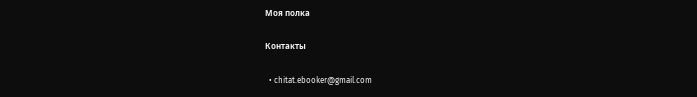Моя полка

Контакты

  • chitat.ebooker@gmail.com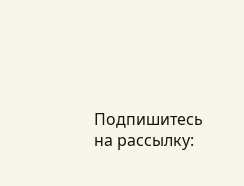Подпишитесь на рассылку: